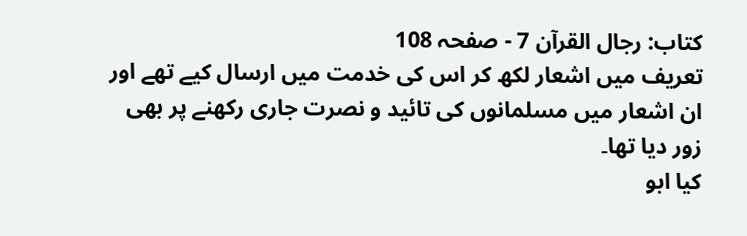کتاب: رجال القرآن 7 - صفحہ 108
تعریف میں اشعار لکھ کر اس کی خدمت میں ارسال کیے تھے اور ان اشعار میں مسلمانوں کی تائید و نصرت جاری رکھنے پر بھی زور دیا تھا۔
کیا ابو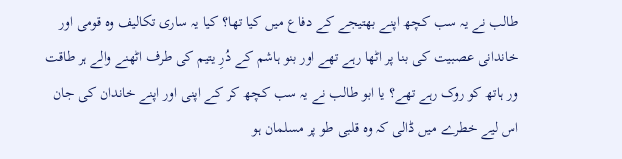طالب نے یہ سب کچھ اپنے بھتیجے کے دفاع میں کیا تھا؟ کیا یہ ساری تکالیف وہ قومی اور خاندانی عصبیت کی بنا پر اٹھا رہے تھے اور بنو ہاشم کے دُرِ یتیم کی طرف اٹھنے والے ہر طاقت ور ہاتھ کو روک رہے تھے؟ یا ابو طالب نے یہ سب کچھ کر کے اپنی اور اپنے خاندان کی جان اس لیے خطرے میں ڈالی کہ وہ قلبی طو پر مسلمان ہو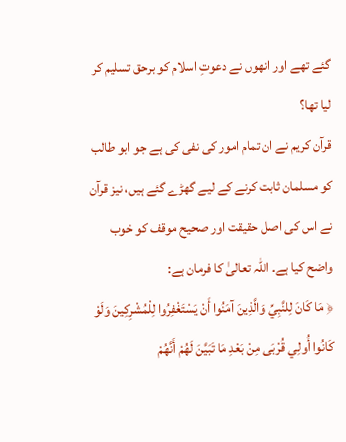گئے تھے اور انھوں نے دعوتِ اسلام کو برحق تسلیم کر لیا تھا؟
قرآن کریم نے ان تمام امور کی نفی کی ہے جو ابو طالب کو مسلمان ثابت کرنے کے لیے گھڑے گئے ہیں، نیز قرآن نے اس کی اصل حقیقت اور صحیح موقف کو خوب واضح کیا ہے۔ اللہ تعالیٰ کا فرمان ہے:
﴿ مَا كَانَ لِلنَّبِيِّ وَالَّذِينَ آمَنُوا أَنْ يَسْتَغْفِرُوا لِلْمُشْرِكِينَ وَلَوْ كَانُوا أُولِي قُرْبَى مِنْ بَعْدِ مَا تَبَيَّنَ لَهُمْ أَنَّهُمْ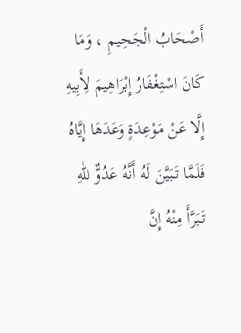أَصْحَابُ الْجَحِيمِ ، وَمَا كَانَ اسْتِغْفَارُ إِبْرَاهِيمَ لِأَبِيهِ إِلَّا عَنْ مَوْعِدَةٍ وَعَدَهَا إِيَّاهُ فَلَمَّا تَبَيَّنَ لَهُ أَنَّهُ عَدُوٌّ للّٰهِ تَبَرَّأَ مِنْهُ إِنَّ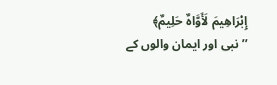إِبْرَاهِيمَ لَأَوَّاهٌ حَلِيمٌ﴾
’’نبی اور ایمان والوں کے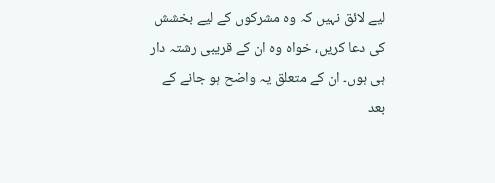لیے لائق نہیں کہ وہ مشرکوں کے لیے بخشش کی دعا کریں، خواہ وہ ان کے قریبی رشتہ دار ہی ہوں۔ ان کے متعلق یہ واضح ہو جانے کے بعد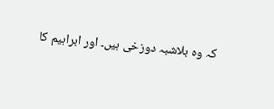کہ وہ بلاشبہ دوزخی ہیں۔ اور ابراہیم کا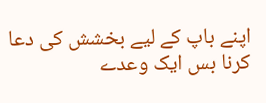اپنے باپ کے لیے بخشش کی دعا کرنا بس ایک وعدے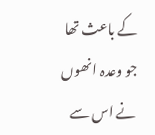کے باعث تھا جو وعدہ انھوں نے اس سے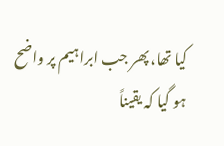کیا تھا، پھر جب ابراہیم پر واضح ہو گیا کہ یقیناً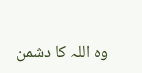وہ اللہ کا دشمن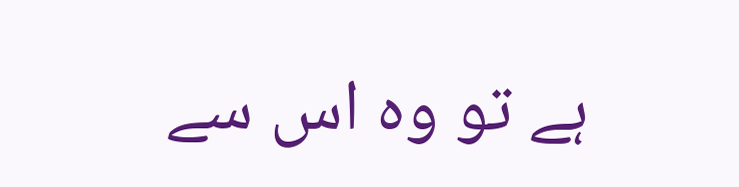ہے تو وہ اس سے